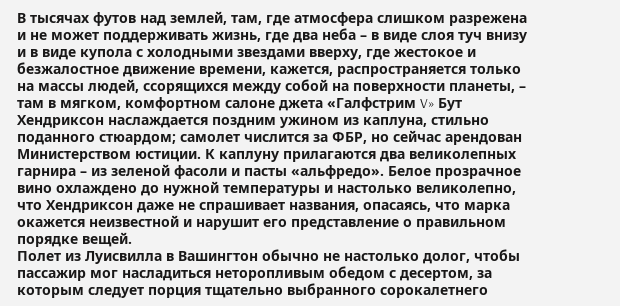В тысячах футов над землей, там, где атмосфера слишком разрежена и не может поддерживать жизнь, где два неба – в виде слоя туч внизу и в виде купола с холодными звездами вверху, где жестокое и безжалостное движение времени, кажется, распространяется только на массы людей, ссорящихся между собой на поверхности планеты, – там в мягком, комфортном салоне джета «Галфстрим V» Бут Хендриксон наслаждается поздним ужином из каплуна, стильно поданного стюардом; самолет числится за ФБР, но сейчас арендован Министерством юстиции. К каплуну прилагаются два великолепных гарнира – из зеленой фасоли и пасты «альфредо». Белое прозрачное вино охлаждено до нужной температуры и настолько великолепно, что Хендриксон даже не спрашивает названия, опасаясь, что марка окажется неизвестной и нарушит его представление о правильном порядке вещей.
Полет из Луисвилла в Вашингтон обычно не настолько долог, чтобы пассажир мог насладиться неторопливым обедом с десертом, за которым следует порция тщательно выбранного сорокалетнего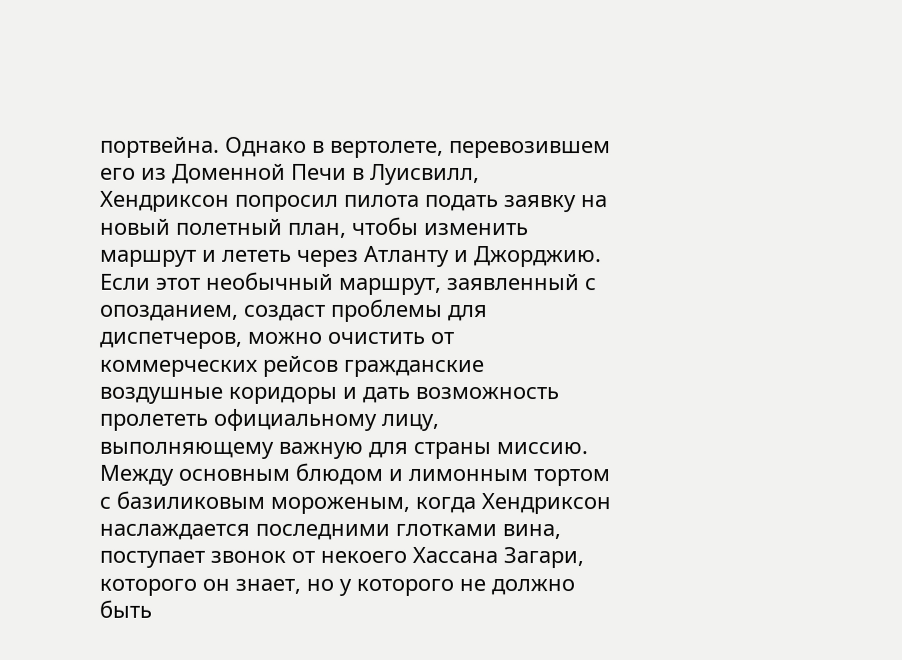портвейна. Однако в вертолете, перевозившем его из Доменной Печи в Луисвилл, Хендриксон попросил пилота подать заявку на новый полетный план, чтобы изменить маршрут и лететь через Атланту и Джорджию. Если этот необычный маршрут, заявленный с опозданием, создаст проблемы для диспетчеров, можно очистить от коммерческих рейсов гражданские воздушные коридоры и дать возможность пролететь официальному лицу, выполняющему важную для страны миссию.
Между основным блюдом и лимонным тортом с базиликовым мороженым, когда Хендриксон наслаждается последними глотками вина, поступает звонок от некоего Хассана Загари, которого он знает, но у которого не должно быть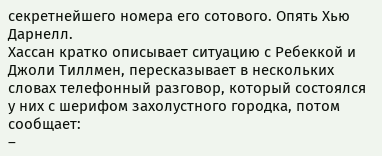секретнейшего номера его сотового. Опять Хью Дарнелл.
Хассан кратко описывает ситуацию с Ребеккой и Джоли Тиллмен, пересказывает в нескольких словах телефонный разговор, который состоялся у них с шерифом захолустного городка, потом сообщает:
–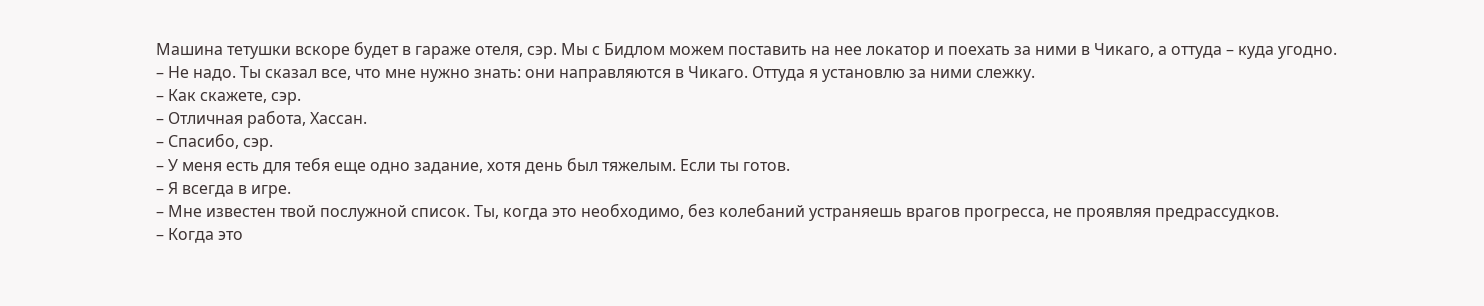Машина тетушки вскоре будет в гараже отеля, сэр. Мы с Бидлом можем поставить на нее локатор и поехать за ними в Чикаго, а оттуда – куда угодно.
– Не надо. Ты сказал все, что мне нужно знать: они направляются в Чикаго. Оттуда я установлю за ними слежку.
– Как скажете, сэр.
– Отличная работа, Хассан.
– Спасибо, сэр.
– У меня есть для тебя еще одно задание, хотя день был тяжелым. Если ты готов.
– Я всегда в игре.
– Мне известен твой послужной список. Ты, когда это необходимо, без колебаний устраняешь врагов прогресса, не проявляя предрассудков.
– Когда это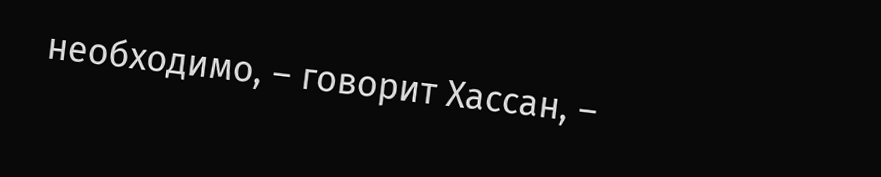необходимо, – говорит Хассан, –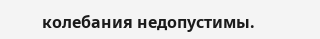колебания недопустимы.